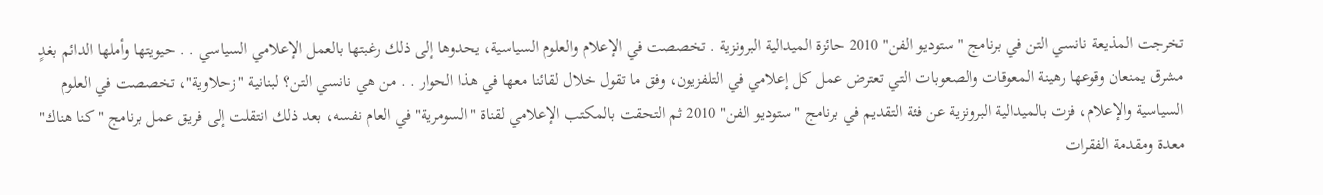تخرجت المذيعة نانسي التن في برنامج "ستوديو الفن" 2010 حائزة الميدالية البرونزية . تخصصت في الإعلام والعلوم السياسية، يحدوها إلى ذلك رغبتها بالعمل الإعلامي السياسي . . حيويتها وأملها الدائم بغدٍ مشرق يمنعان وقوعها رهينة المعوقات والصعوبات التي تعترض عمل كل إعلامي في التلفزيون، وفق ما تقول خلال لقائنا معها في هذا الحوار . . من هي نانسي التن؟ لبنانية "زحلاوية"، تخصصت في العلوم السياسية والإعلام، فزت بالميدالية البرونزية عن فئة التقديم في برنامج "ستوديو الفن" 2010 ثم التحقت بالمكتب الإعلامي لقناة "السومرية" في العام نفسه، بعد ذلك انتقلت إلى فريق عمل برنامج "كنا هناك" معدة ومقدمة الفقرات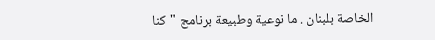الخاصة بلبنان . ما نوعية وطبيعة برنامج "كنا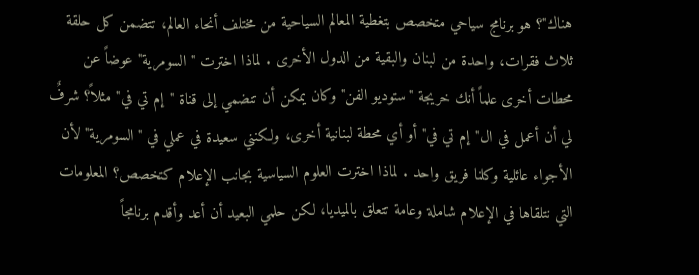هناك"؟ هو برنامج سياحي متخصص بتغطية المعالم السياحية من مختلف أنحاء العالم، تتضمن كل حلقة ثلاث فقرات، واحدة من لبنان والبقية من الدول الأخرى . لماذا اخترت "السومرية" عوضاً عن محطات أخرى علماً أنك خريجة "ستوديو الفن" وكان يمكن أن تنضمي إلى قناة "إم تي في" مثلاً؟ شرفٌ لي أن أعمل في ال"إم تي في" أو أي محطة لبنانية أخرى، ولكنني سعيدة في عملي في "السومرية" لأن الأجواء عائلية وكلنا فريق واحد . لماذا اخترت العلوم السياسية بجانب الإعلام كتخصص؟ المعلومات التي نتلقاها في الإعلام شاملة وعامة تتعلق بالميديا، لكن حلمي البعيد أن أعد وأقدم برنامجاً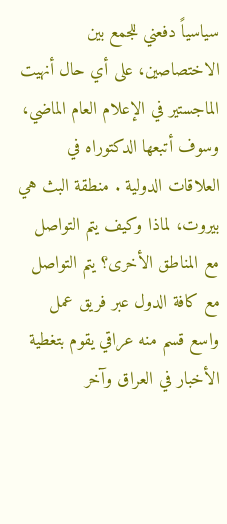سياسياً دفعني للجمع بين الاختصاصين، على أي حال أنهيت الماجستير في الإعلام العام الماضي، وسوف أتبعها الدكتوراه في العلاقات الدولية . منطقة البث هي بيروت، لماذا وكيف يتم التواصل مع المناطق الأخرى؟ يتم التواصل مع كافة الدول عبر فريق عمل واسع قسم منه عراقي يقوم بتغطية الأخبار في العراق وآخر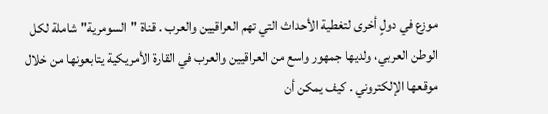موزع في دولٍ أخرى لتغطية الأحداث التي تهم العراقيين والعرب . قناة "السومرية" شاملة لكل الوطن العربي، ولديها جمهور واسع من العراقيين والعرب في القارة الأمريكية يتابعونها من خلال موقعها الإلكتروني . كيف يمكن أن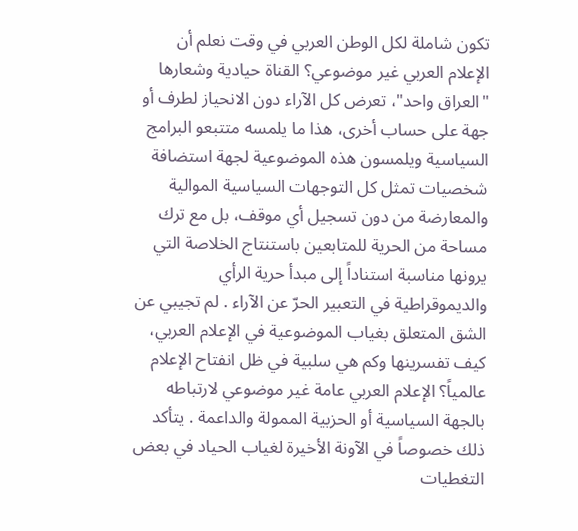تكون شاملة لكل الوطن العربي في وقت نعلم أن الإعلام العربي غير موضوعي؟ القناة حيادية وشعارها "العراق واحد"، تعرض كل الآراء دون الانحياز لطرف أو جهة على حساب أخرى، هذا ما يلمسه متتبعو البرامج السياسية ويلمسون هذه الموضوعية لجهة استضافة شخصيات تمثل كل التوجهات السياسية الموالية والمعارضة من دون تسجيل أي موقف، بل مع ترك مساحة من الحرية للمتابعين باستنتاج الخلاصة التي يرونها مناسبة استناداً إلى مبدأ حرية الرأي والديموقراطية في التعبير الحرّ عن الآراء . لم تجيبي عن الشق المتعلق بغياب الموضوعية في الإعلام العربي، كيف تفسرينها وكم هي سلبية في ظل انفتاح الإعلام عالمياً؟ الإعلام العربي عامة غير موضوعي لارتباطه بالجهة السياسية أو الحزبية الممولة والداعمة . يتأكد ذلك خصوصاً في الآونة الأخيرة لغياب الحياد في بعض التغطيات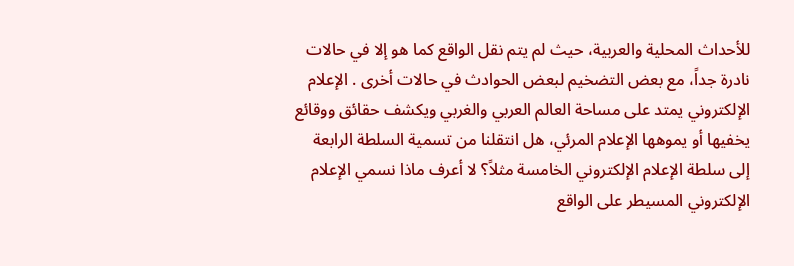للأحداث المحلية والعربية، حيث لم يتم نقل الواقع كما هو إلا في حالات نادرة جداً، مع بعض التضخيم لبعض الحوادث في حالات أخرى . الإعلام الإلكتروني يمتد على مساحة العالم العربي والغربي ويكشف حقائق ووقائع يخفيها أو يموهها الإعلام المرئي، هل انتقلنا من تسمية السلطة الرابعة إلى سلطة الإعلام الإلكتروني الخامسة مثلاً؟ لا أعرف ماذا نسمي الإعلام الإلكتروني المسيطر على الواقع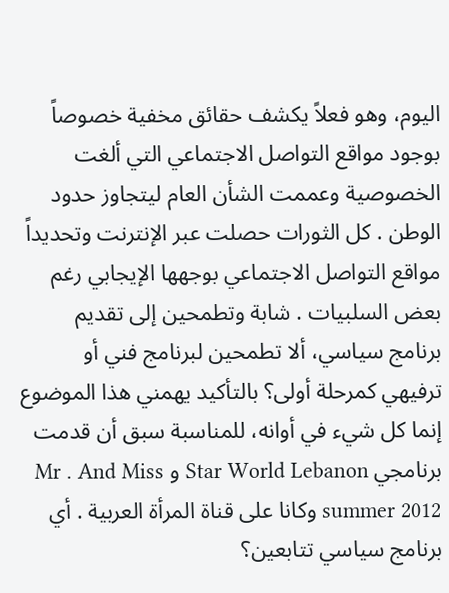اليوم، وهو فعلاً يكشف حقائق مخفية خصوصاً بوجود مواقع التواصل الاجتماعي التي ألغت الخصوصية وعممت الشأن العام ليتجاوز حدود الوطن . كل الثورات حصلت عبر الإنترنت وتحديداً مواقع التواصل الاجتماعي بوجهها الإيجابي رغم بعض السلبيات . شابة وتطمحين إلى تقديم برنامج سياسي، ألا تطمحين لبرنامج فني أو ترفيهي كمرحلة أولى؟ بالتأكيد يهمني هذا الموضوع إنما كل شيء في أوانه، للمناسبة سبق أن قدمت برنامجي Star World Lebanon و Mr . And Miss summer 2012 وكانا على قناة المرأة العربية . أي برنامج سياسي تتابعين؟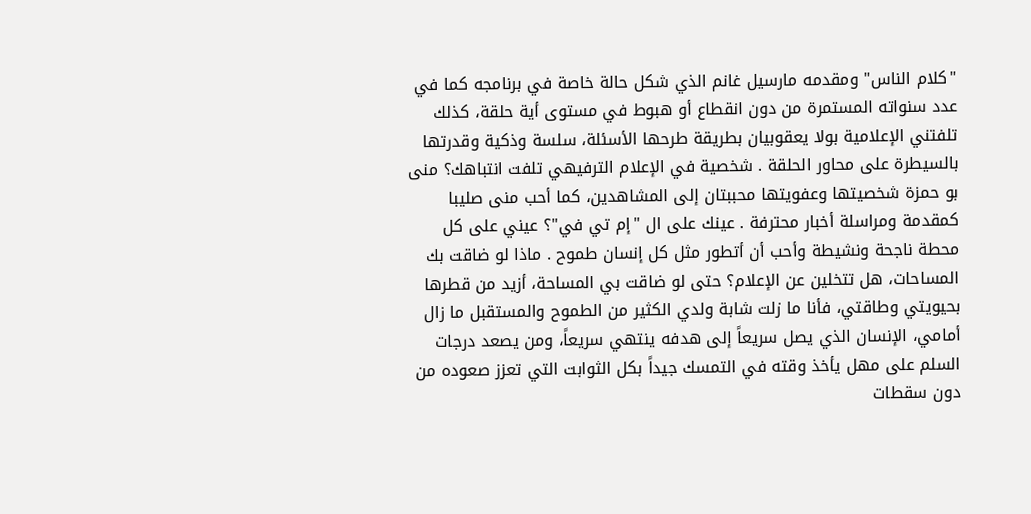"كلام الناس" ومقدمه مارسيل غانم الذي شكل حالة خاصة في برنامجه كما في عدد سنواته المستمرة من دون انقطاع أو هبوط في مستوى أية حلقة، كذلك تلفتني الإعلامية بولا يعقوبيان بطريقة طرحها الأسئلة، سلسة وذكية وقدرتها بالسيطرة على محاور الحلقة . شخصية في الإعلام الترفيهي تلفت انتباهك؟ منى بو حمزة شخصيتها وعفويتها محببتان إلى المشاهدين، كما أحب منى صليبا كمقدمة ومراسلة أخبار محترفة . عينك على ال "إم تي في"؟ عيني على كل محطة ناجحة ونشيطة وأحب أن أتطور مثل كل إنسان طموح . ماذا لو ضاقت بك المساحات، هل تتخلين عن الإعلام؟ حتى لو ضاقت بي المساحة، أزيد من قطرها بحيويتي وطاقتي، فأنا ما زلت شابة ولدي الكثير من الطموح والمستقبل ما زال أمامي، الإنسان الذي يصل سريعاً إلى هدفه ينتهي سريعاً، ومن يصعد درجات السلم على مهل يأخذ وقته في التمسك جيداً بكل الثوابت التي تعزز صعوده من دون سقطات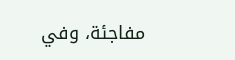مفاجئة، وفي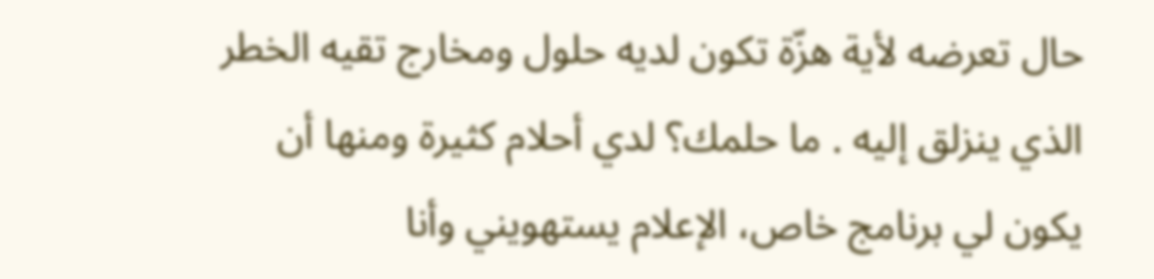حال تعرضه لأية هزّة تكون لديه حلول ومخارج تقيه الخطر الذي ينزلق إليه . ما حلمك؟ لدي أحلام كثيرة ومنها أن يكون لي برنامج خاص، الإعلام يستهويني وأنا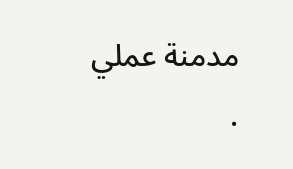مدمنة عملي .